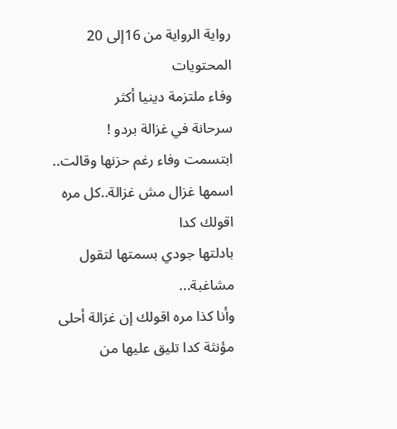رواية الرواية من 16إلى 20
المحتويات
وفاء ملتزمة دينيا أكثر
سرحانة في غزالة بردو !
ابتسمت وفاء رغم حزنها وقالت..
اسمها غزال مش غزالة..كل مره اقولك كدا
بادلتها جودي بسمتها لتقول مشاغبة...
وأنا كذا مره اقولك إن غزالة أحلى مؤنثة كدا تليق عليها من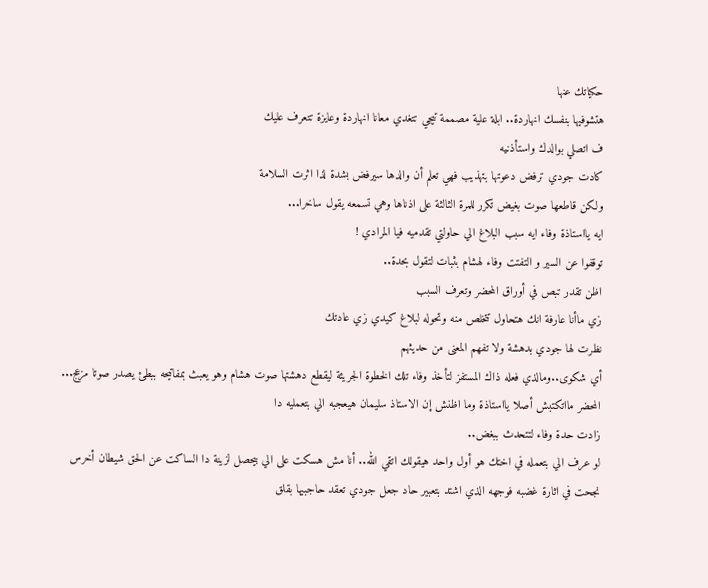حكياتك عنها
هتشوفيها بنفسك انهاردة.. ابلة علية مصممة تيجي تتغدي معانا انهاردة وعايزة تتعرف عليك
ف اتصلي بوالدك واستأذنيه
كادت جودي ترفض دعوتها بتهذيب فهي تعلم أن والدها سيرفض بشدة لذا اثرت السلامة
ولكن قاطعها صوت بغيض تكرر للمرة الثالثة على اذناها وهي تسمعه يقول ساخرا...
ايه يااستاذة وفاء ايه سبب البلاغ الي حاولتي تقدميه فيا المرادي !
توقفوا عن السير و التفتت وفاء لهشام بثبات لتقول بحدة..
اظن تقدر تبص في أوراق المحضر وتعرف السبب
زي ماأنا عارفة انك هتحاول تتخلص منه وتحوله لبلاغ كيدي زي عادتك
نظرت لها جودي بدهشة ولا تفهم المعنى من حديثهم
أي شكوى..ومالذي فعله ذاك المستفز لتأخذ وفاء تلك الخطوة الجريئة ليقطع دهشتها صوت هشام وهو يعبث بمفاتيحه ببطئ يصدر صوتا مزعج...
المحضر مااتكتبش أصلا يااستاذة وما اظنش إن الاستاذ سليمان هيعجبه الي بتعمليه دا
زادت حدة وفاء لتتحدث ببغض..
لو عرف الي بتعمله في اختك هو أول واحد هيقولك اتقي الله.. أنا مش هسكت على الي بيحصل لزينة دا الساكت عن الحق شيطان أخرس
نجحت في اثارة غضبه فوجهه الذي اشتد بتعبير حاد جعل جودي تعقد حاجبيها بقلق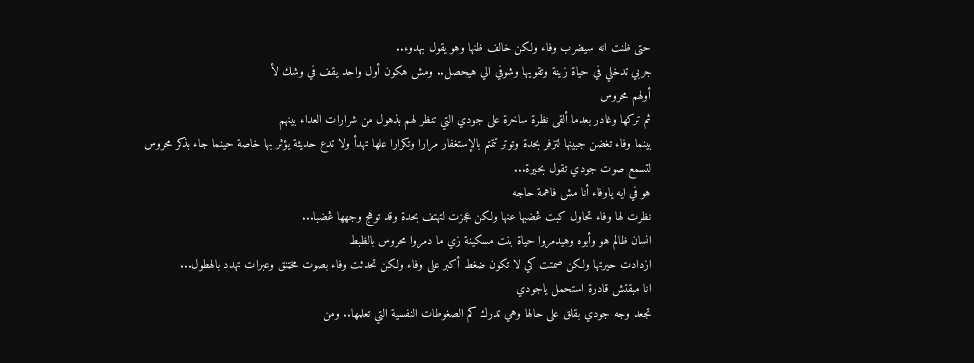حتى ظنت انه سيضرب وفاء ولكن خالف ظنها وهو يقول بهدوء..
جربي تدخلي في حياة زينة وتقويها وشوفي الي هيحصل.. ومش هكون أول واحد يقف في وشك لأ
أولهم محروس
ثم تركها وغادر بعدما ألقى نظرة ساخرة على جودي التي تنظر لهم بذهول من شرارات العداء بينهم
بينما وفاء تغضن جبينها لتزفر بحدة وتوتر تتمتم بالإستغفار مرارا وتكرارا علها تهدأ ولا تدع حديثة يؤثر بها خاصة حينما جاء بذكر محروس
لتسمع صوت جودي تقول بحيرة...
هو في ايه ياوفاء أنا مش فاهمة حاجه
نظرت لها وفاء تحاول كبت ڠضبها عنها ولكن عجزت لتهتف بحدة وقد توهج وجهها ڠضبا...
انسان ظالم هو وأبوه وهيدمروا حياة بنت مسكينة زي ما دمروا محروس بالظبط
ازدادت حيرتها ولكن صمتت كي لا تكون ضغط أكبر على وفاء ولكن تحدثت وفاء بصوت مخټنق وعبرات تهدد بالهطول...
انا مبقتش قادرة استحمل ياجودي
تجعد وجه جودي بقلق على حالها وهي تدرك كم الصغوطات النفسية التي تعلمها.. ومن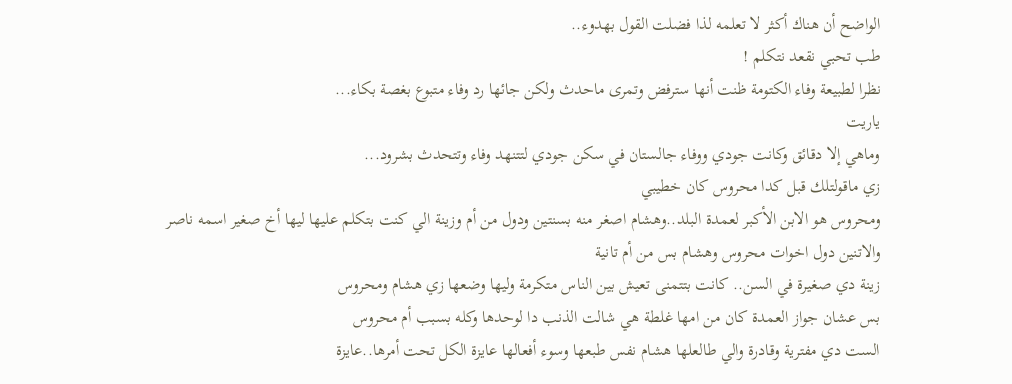الواضح أن هناك أكثر لا تعلمه لذا فضلت القول بهدوء..
طب تحبي نقعد نتكلم !
نظرا لطبيعة وفاء الكتومة ظنت أنها سترفض وتمرى ماحدث ولكن جائها رد وفاء متبوع بغصة بكاء...
ياريت
وماهي إلا دقائق وكانت جودي ووفاء جالستان في سكن جودي لتتنهد وفاء وتتحدث بشرود...
زي ماقولتلك قبل كدا محروس كان خطيبي
ومحروس هو الابن الأكبر لعمدة البلد..وهشام اصغر منه بسنتين ودول من أم وزينة الي كنت بتكلم عليها ليها أخ صغير اسمه ناصر والاتنين دول اخوات محروس وهشام بس من أم تانية
زينة دي صغيرة في السن.. كانت بتتمنى تعيش بين الناس متكرمة وليها وضعها زي هشام ومحروس
بس عشان جواز العمدة كان من امها غلطة هي شالت الذنب دا لوحدها وكله بسبب أم محروس
الست دي مفترية وقادرة والي طالعلها هشام نفس طبعها وسوء أفعالها عايزة الكل تحت أمرها..عايزة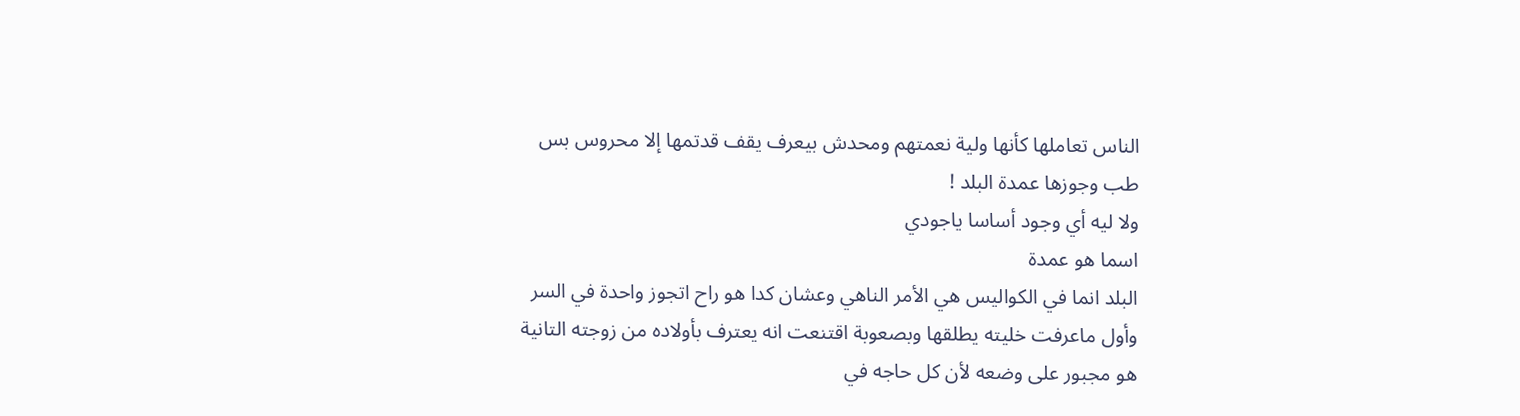الناس تعاملها كأنها ولية نعمتهم ومحدش بيعرف يقف قدتمها إلا محروس بس
طب وجوزها عمدة البلد !
ولا ليه أي وجود أساسا ياجودي
اسما هو عمدة
البلد انما في الكواليس هي الأمر الناهي وعشان كدا هو راح اتجوز واحدة في السر
وأول ماعرفت خليته يطلقها وبصعوبة اقتنعت انه يعترف بأولاده من زوجته التانية
هو مجبور على وضعه لأن كل حاجه في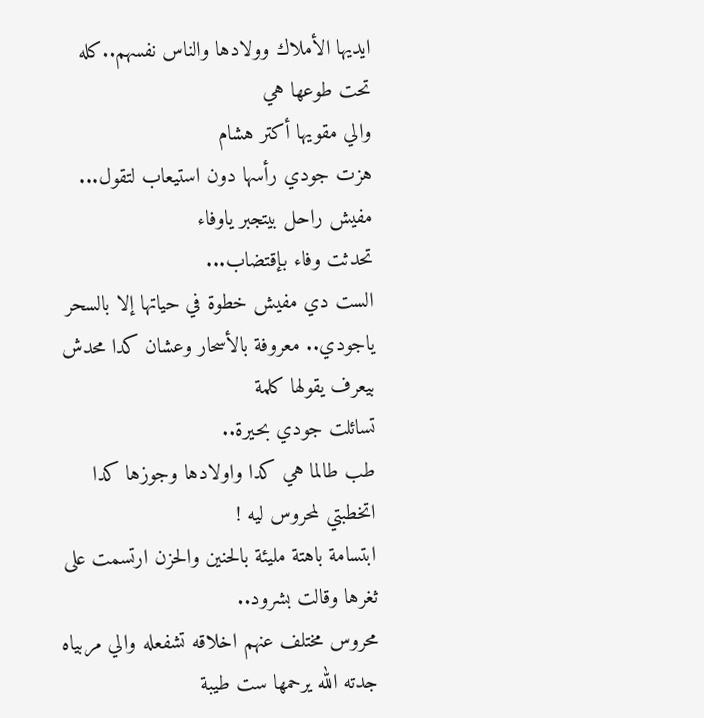ايديها الأملاك وولادها والناس نفسهم..كله تحت طوعها هي
والي مقويها أكتر هشام
هزت جودي رأسها دون استيعاب لتقول...
مفيش راحل بيتجبر ياوفاء
تحدثت وفاء بإقتضاب...
الست دي مفيش خطوة في حياتها إلا بالسحر ياجودي.. معروفة بالأسحار وعشان كدا محدش بيعرف يقولها كلمة
تسائلت جودي بحيرة..
طب طالما هي كدا واولادها وجوزها كدا اتخطبتي لمحروس ليه !
ابتسامة باهتة مليئة بالحنين والحزن ارتسمت على ثغرها وقالت بشرود..
محروس مختلف عنهم اخلاقه تشفعله والي مربياه جدته الله يرحمها ست طيبة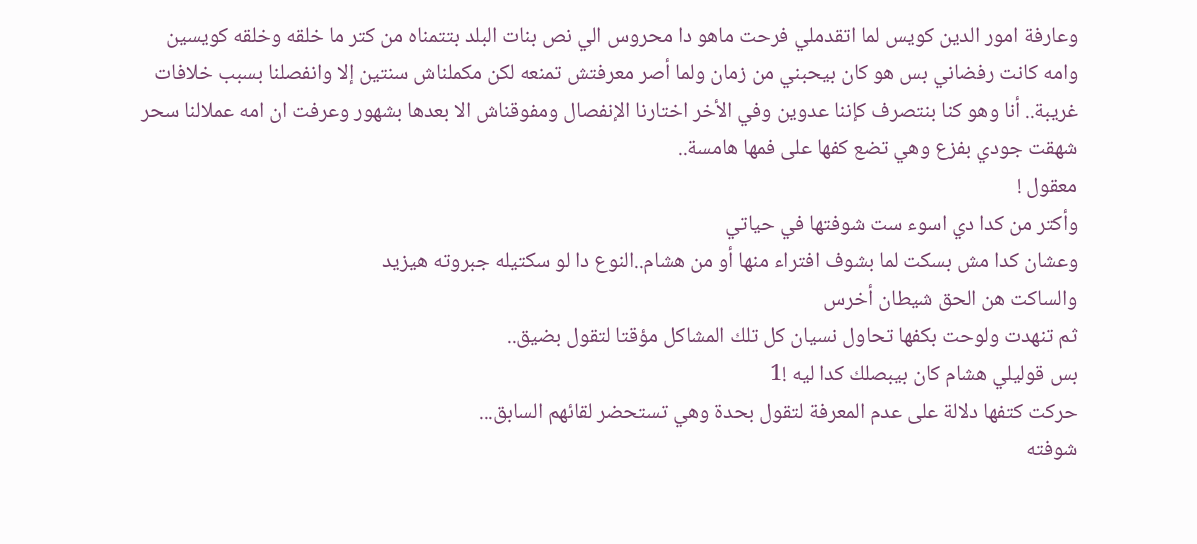وعارفة امور الدين كويس لما اتقدملي فرحت ماهو دا محروس الي نص بنات البلد بتتمناه من كتر ما خلقه وخلقه كويسين
وامه كانت رفضاني بس هو كان بيحبني من زمان ولما أصر معرفتش تمنعه لكن مكملناش سنتين إلا وانفصلنا بسبب خلافات غريبة.. أنا وهو كنا بنتصرف كإننا عدوين وفي الأخر اختارنا الإنفصال ومفوقناش الا بعدها بشهور وعرفت ان امه عملالنا سحر
شهقت جودي بفزع وهي تضع كفها على فمها هامسة..
معقول !
وأكتر من كدا دي اسوء ست شوفتها في حياتي
وعشان كدا مش بسكت لما بشوف افتراء منها أو من هشام..النوع دا لو سكتيله جبروته هيزيد
والساكت هن الحق شيطان أخرس
ثم تنهدت ولوحت بكفها تحاول نسيان كل تلك المشاكل مؤقتا لتقول بضيق..
بس قوليلي هشام كان بيبصلك كدا ليه !1
حركت كتفها دلالة على عدم المعرفة لتقول بحدة وهي تستحضر لقائهم السابق...
شوفته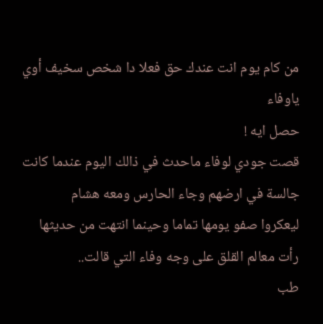من كام يوم انت عندك حق فعلا دا شخص سخيف أوي ياوفاء
حصل ايه !
قصت جودي لوفاء ماحدث في ذالك اليوم عندما كانت جالسة في ارضهم وجاء الحارس ومعه هشام
ليعكروا صفو يومها تماما وحينما انتهت من حديثها
رأت معالم القلق على وجه وفاء التي قالت..
طب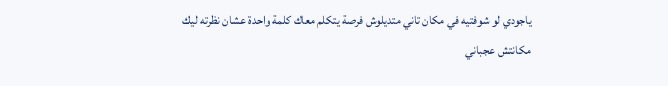ياجودي لو شوفتيه في مكان تاني متديلوش فرصة يتكلم معاك كلمة واحدة عشان نظرته ليك مكانتش عجباني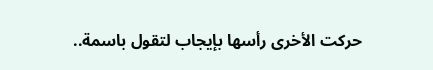حركت الأخرى رأسها بإيجاب لتقول باسمة..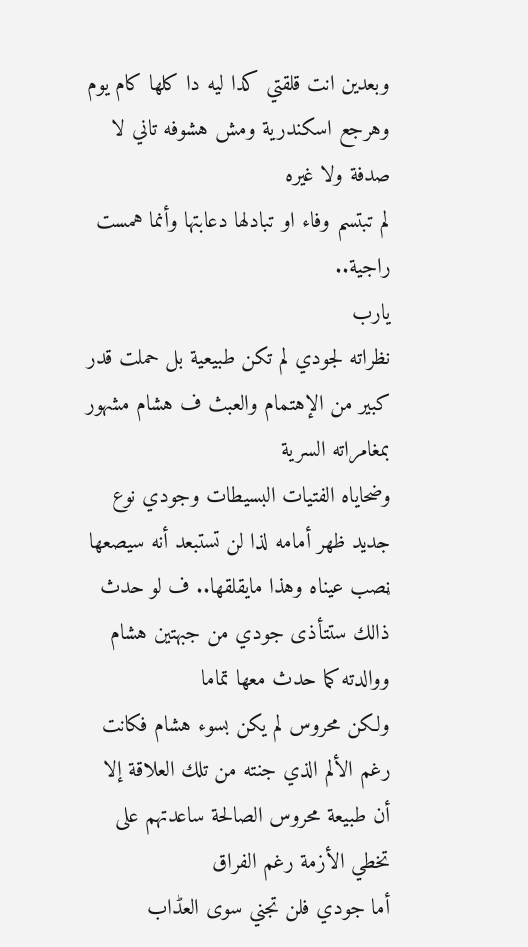وبعدين انت قلقتي كدا ليه دا كلها كام يوم وهرجع اسكندرية ومش هشوفه تاني لا صدفة ولا غيره
لم تبتسم وفاء او تبادلها دعابتها وأنما همست راجية..
يارب
نظراته لجودي لم تكن طبيعية بل حملت قدر كبير من الإهتمام والعبث ف هشام مشهور بمغامراته السرية
وضحاياه الفتيات البسيطات وجودي نوع جديد ظهر أمامه لذا لن تستبعد أنه سيصعها ڼصب عيناه وهذا مايقلقها.. ف لو حدث ذالك ستتأذى جودي من جبهتين هشام ووالدته كما حدث معها تماما
ولكن محروس لم يكن بسوء هشام فكانت رغم الألم الذي جنته من تلك العلاقة إلا أن طبيعة محروس الصالحة ساعدتهم على تخطي الأزمة رغم الفراق
أما جودي فلن تجني سوى العڈاب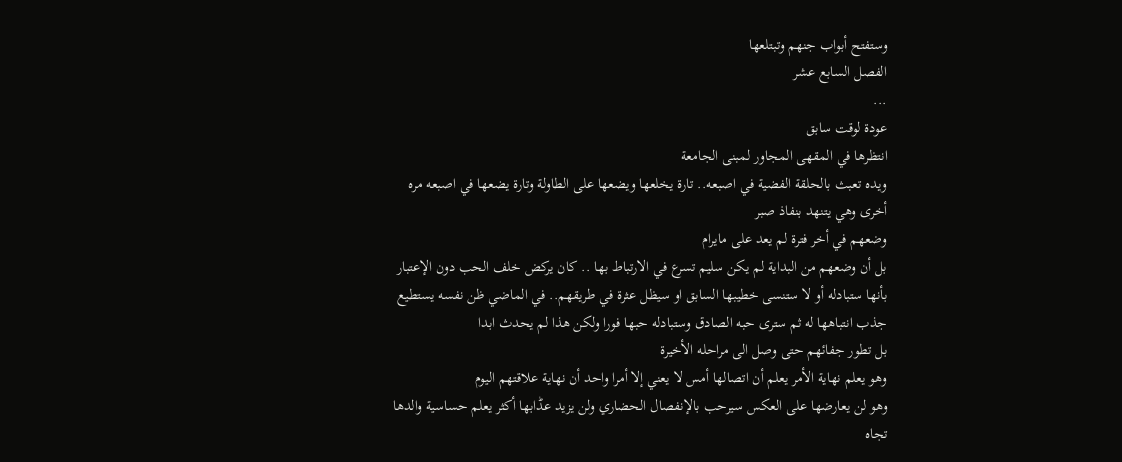وستفتح أبواب جنهم وتبتلعها
الفصل السابع عشر
...
عودة لوقت سابق
انتظرها في المقهى المجاور لمبنى الجامعة
ويده تعبث بالحلقة الفضية في اصبعه.. تارة يخلعها ويضعها على الطاولة وتارة يضعها في اصبعه مره أخرى وهي يتنهد بنفاذ صبر
وضعهم في أخر فترة لم يعد على مايرام
بل أن وضعهم من البداية لم يكن سليم تسرع في الارتباط بها .. كان يركض خلف الحب دون الإعتبار بأنها ستبادله أو لا ستنسى خطيبها السابق او سيظل عثرة في طريقهم.. في الماضي ظن نفسه يستطيع جذب انتباهها له ثم سترى حبه الصادق وستبادله حبها فورا ولكن هذا لم يحدث ابدا
بل تطور جفائهم حتى وصل الى مراحله الأخيرة
وهو يعلم نهاية الأمر يعلم أن اتصالها أمس لا يعني إلا أمرا واحد أن نهاية علاقتهم اليوم
وهو لن يعارضها على العكس سيرحب بالإنفصال الحضاري ولن يزيد عڈابها أكثر يعلم حساسية والدها تجاه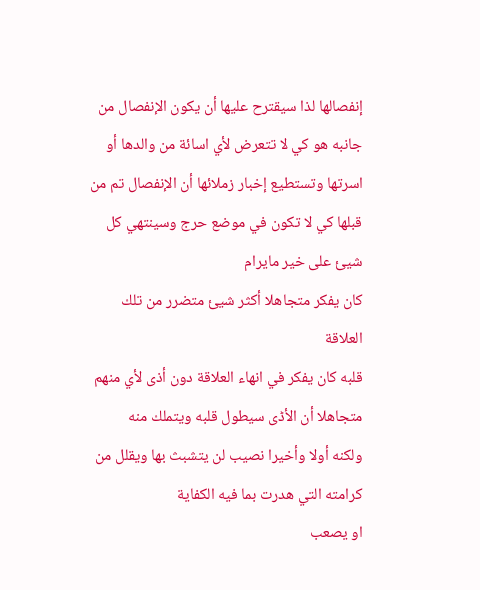إنفصالها لذا سيقترح عليها أن يكون الإنفصال من جانبه هو كي لا تتعرض لأي اسائة من والدها أو اسرتها وتستطيع إخبار زملائها أن الإنفصال تم من قبلها كي لا تكون في موضع حرج وسينتهي كل شيئ على خير مايرام
كان يفكر متجاهلا أكثر شيئ متضرر من تلك العلاقة
قلبه كان يفكر في انهاء العلاقة دون أذى لأي منهم متجاهلا أن الأڈى سيطول قلبه ويتملك منه
ولكنه أولا وأخيرا نصيب لن يتشبث بها ويقلل من كرامته التي هدرت بما فيه الكفاية
او يصعب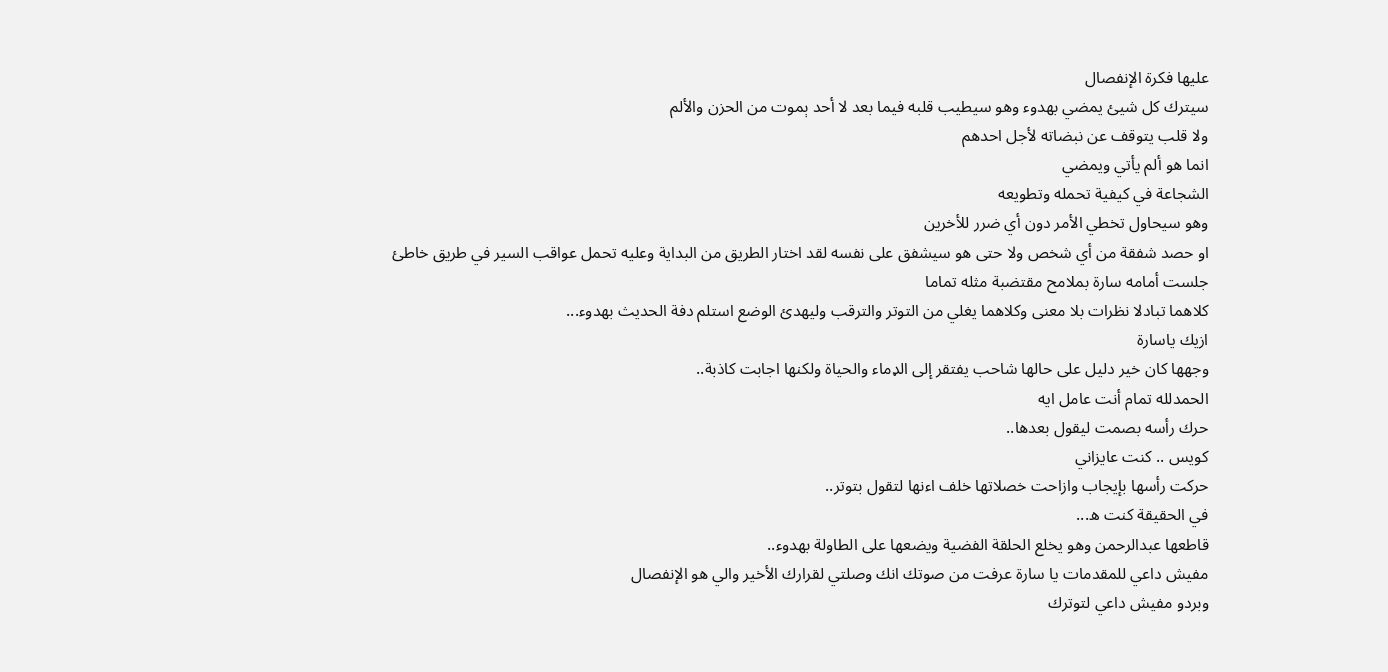عليها فكرة الإنفصال
سيترك كل شيئ يمضي بهدوء وهو سيطيب قلبه فيما بعد لا أحد ېموت من الحزن والألم
ولا قلب يتوقف عن نبضاته لأجل احدهم
انما هو ألم يأتي ويمضي
الشجاعة في كيفية تحمله وتطويعه
وهو سيحاول تخطي الأمر دون أي ضرر للأخرين
او حصد شفقة من أي شخص ولا حتى هو سيشفق على نفسه لقد اختار الطريق من البداية وعليه تحمل عواقب السير في طريق خاطئ
جلست أمامه سارة بملامح مقتضبة مثله تماما
كلاهما تبادلا نظرات بلا معنى وكلاهما يغلي من التوتر والترقب وليهدئ الوضع استلم دفة الحديث بهدوء...
ازيك ياسارة
وجهها كان خير دليل على حالها شاحب يفتقر إلى الډماء والحياة ولكنها اجابت كاذبة..
الحمدلله تمام أنت عامل ايه
حرك رأسه بصمت ليقول بعدها..
كويس .. كنت عايزاني
حركت رأسها بإيجاب وازاحت خصلاتها خلف اءنها لتقول بتوتر..
في الحقيقة كنت ه...
قاطعها عبدالرحمن وهو يخلع الحلقة الفضية ويضعها على الطاولة بهدوء..
مفيش داعي للمقدمات يا سارة عرفت من صوتك انك وصلتي لقرارك الأخير والي هو الإنفصال
وبردو مفيش داعي لتوترك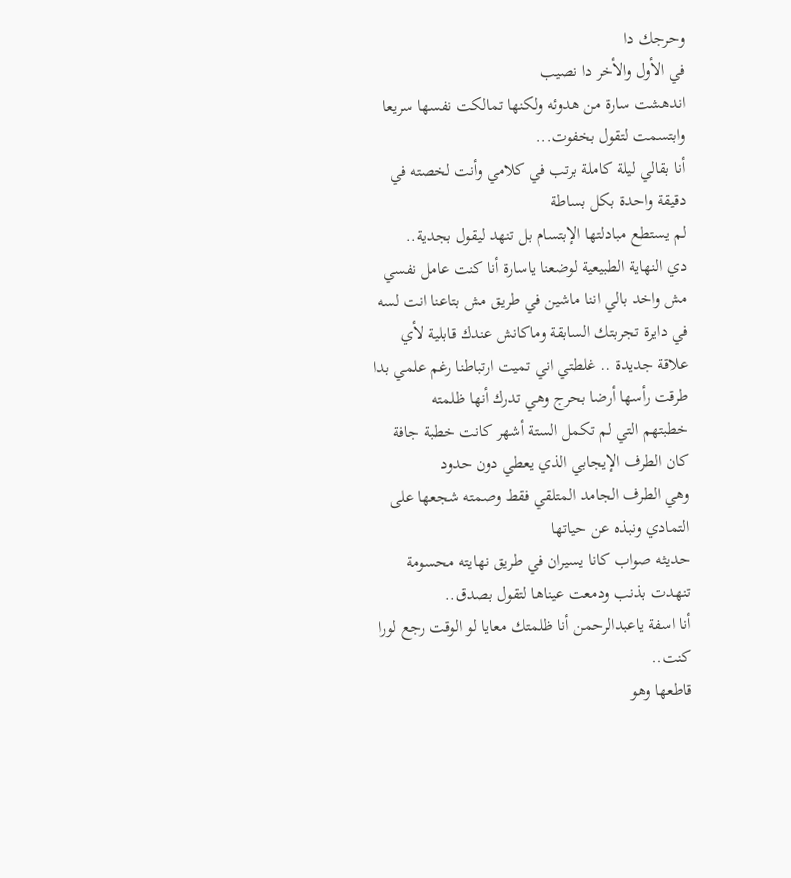وحرجك دا
في الأول والأخر دا نصيب
اندهشت سارة من هدوئه ولكنها تمالكت نفسها سريعا وابتسمت لتقول بخفوت...
أنا بقالي ليلة كاملة برتب في كلامي وأنت لخصته في دقيقة واحدة بكل بساطة
لم يستطع مبادلتها الإبتسام بل تنهد ليقول بجدية..
دي النهاية الطبيعية لوضعنا ياسارة أنا كنت عامل نفسي مش واخد بالي اننا ماشين في طريق مش بتاعنا انت لسه في دايرة تجربتك السابقة وماكانش عندك قابلية لأي علاقة جديدة .. غلطتي اني تميت ارتباطنا رغم علمي بدا
طرقت رأسها أرضا بحرج وهي تدرك أنها ظلمته
خطبتهم التي لم تكمل الستة أشهر كانت خطبة جافة كان الطرف الإيجابي الذي يعطي دون حدود
وهي الطرف الجامد المتلقي فقط وصمته شجعها على التمادي ونبذه عن حياتها
حديثه صواب كانا يسيران في طريق نهايته محسومة
تنهدت بذنب ودمعت عيناها لتقول بصدق..
أنا اسفة ياعبدالرحمن أنا ظلمتك معايا لو الوقت رجع لورا كنت..
قاطعها وهو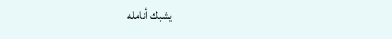يشبك أنامله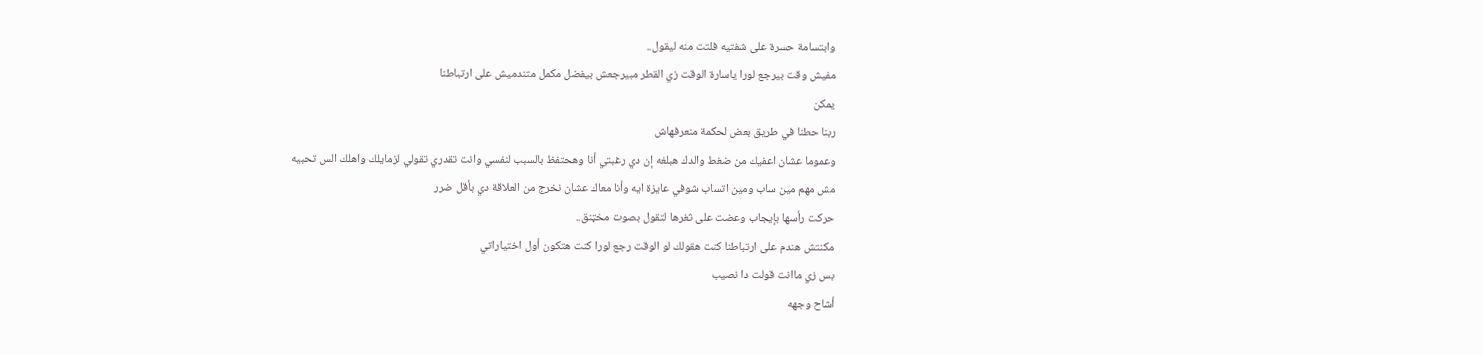وابتسامة حسرة على شفتيه فلتت منه ليقول..
مفيش وقت بيرجع لورا ياسارة الوقت زي القطر مبيرجعش بيفضل مكمل متندميش على ارتباطنا
يمكن
ربنا حطنا في طريق بعض لحكمة منعرفهاش
وعموما عشان اعفيك من ضغط والدك هبلغه إن دي رغبتي أنا وهحتفظ بالسبب لنفسي وانت تقدري تقولي لزمايلك واهلك الس تحبيه
مش مهم مين ساب ومين اتساب شوفي عايزة ايه وأنا معاك عشان نخرج من العلاقة دي بأقل ضرر
حركت رأسها بإيجاب وعضت على ثغرها لتقول بصوت مخټنق..
مكنتش هندم على ارتباطنا كنت هقولك لو الوقت رجع لورا كنت هتكون أول اختياراتي
بس زي ماانت قولت دا نصيب
أشاح وجهه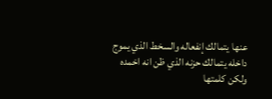عنها يتمالك إنفعاله والسخط الذي يموج داخله يتمالك حزنه الذي ظن انه اخمده
ولكن كلمتها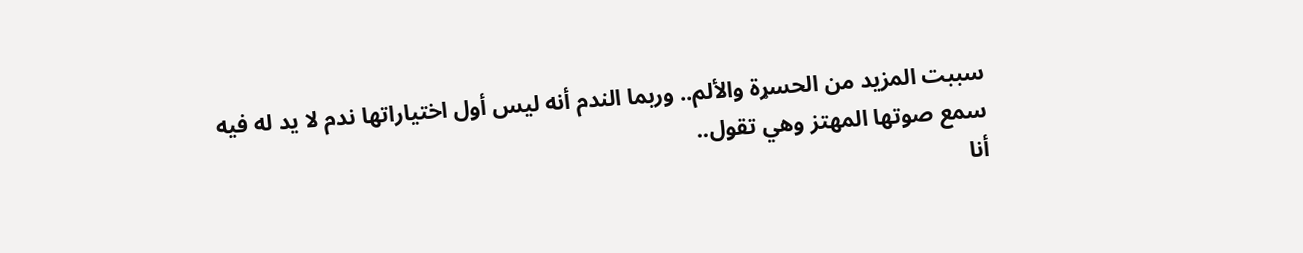سببت المزيد من الحسړة والألم.. وربما الندم أنه ليس أول اختياراتها ندم لا يد له فيه
سمع صوتها المهتز وهي تقول..
أنا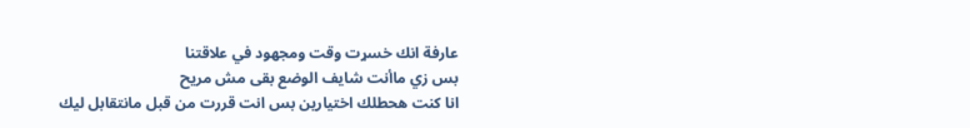عارفة انك خسړت وقت ومجهود في علاقتنا
بس زي ماأنت شايف الوضع بقى مش مريح
انا كنت هحطلك اختيارين بس انت قررت من قبل مانتقابل ليك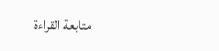متابعة القراءة